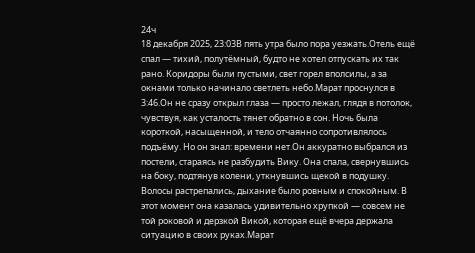24ч
18 декабря 2025, 23:03В пять утра было пора уезжать.Отель ещё спал — тихий, полутёмный, будто не хотел отпускать их так рано. Коридоры были пустыми, свет горел вполсилы, а за окнами только начинало светлеть небо.Марат проснулся в 3:46.Он не сразу открыл глаза — просто лежал, глядя в потолок, чувствуя, как усталость тянет обратно в сон. Ночь была короткой, насыщенной, и тело отчаянно сопротивлялось подъёму. Но он знал: времени нет.Он аккуратно выбрался из постели, стараясь не разбудить Вику. Она спала, свернувшись на боку, подтянув колени, уткнувшись щекой в подушку. Волосы растрепались, дыхание было ровным и спокойным. В этот момент она казалась удивительно хрупкой — совсем не той роковой и дерзкой Викой, которая ещё вчера держала ситуацию в своих руках.Марат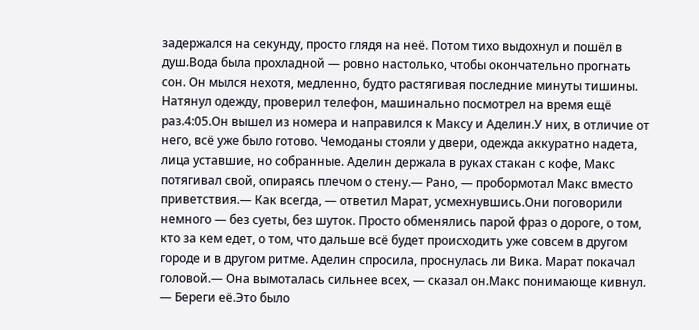задержался на секунду, просто глядя на неё. Потом тихо выдохнул и пошёл в душ.Вода была прохладной — ровно настолько, чтобы окончательно прогнать сон. Он мылся нехотя, медленно, будто растягивая последние минуты тишины. Натянул одежду, проверил телефон, машинально посмотрел на время ещё раз.4:05.Он вышел из номера и направился к Максу и Аделин.У них, в отличие от него, всё уже было готово. Чемоданы стояли у двери, одежда аккуратно надета, лица уставшие, но собранные. Аделин держала в руках стакан с кофе, Макс потягивал свой, опираясь плечом о стену.— Рано, — пробормотал Макс вместо приветствия.— Как всегда, — ответил Марат, усмехнувшись.Они поговорили немного — без суеты, без шуток. Просто обменялись парой фраз о дороге, о том, кто за кем едет, о том, что дальше всё будет происходить уже совсем в другом городе и в другом ритме. Аделин спросила, проснулась ли Вика. Марат покачал головой.— Она вымоталась сильнее всех, — сказал он.Макс понимающе кивнул. — Береги её.Это было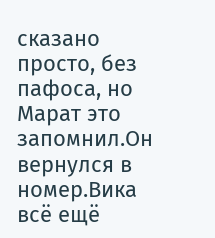сказано просто, без пафоса, но Марат это запомнил.Он вернулся в номер.Вика всё ещё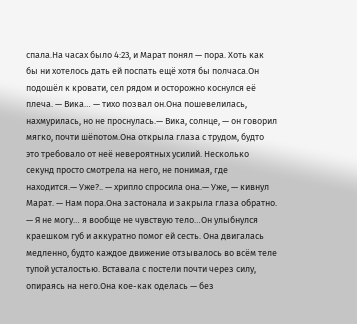спала.На часах было 4:23, и Марат понял — пора. Хоть как бы ни хотелось дать ей поспать ещё хотя бы полчаса.Он подошёл к кровати, сел рядом и осторожно коснулся её плеча. — Вика… — тихо позвал он.Она пошевелилась, нахмурилась, но не проснулась.— Вика, солнце, — он говорил мягко, почти шёпотом.Она открыла глаза с трудом, будто это требовало от неё невероятных усилий. Несколько секунд просто смотрела на него, не понимая, где находится.— Уже?.. — хрипло спросила она.— Уже, — кивнул Марат. — Нам пора.Она застонала и закрыла глаза обратно. — Я не могу… я вообще не чувствую тело…Он улыбнулся краешком губ и аккуратно помог ей сесть. Она двигалась медленно, будто каждое движение отзывалось во всём теле тупой усталостью. Вставала с постели почти через силу, опираясь на него.Она кое-как оделась — без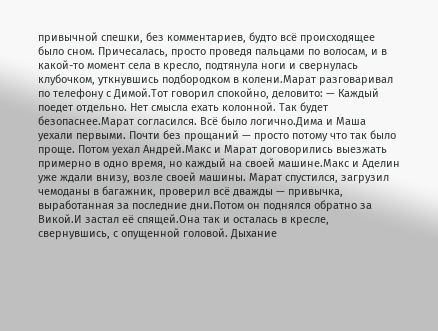привычной спешки, без комментариев, будто всё происходящее было сном. Причесалась, просто проведя пальцами по волосам, и в какой-то момент села в кресло, подтянула ноги и свернулась клубочком, уткнувшись подбородком в колени.Марат разговаривал по телефону с Димой.Тот говорил спокойно, деловито: — Каждый поедет отдельно. Нет смысла ехать колонной. Так будет безопаснее.Марат согласился. Всё было логично.Дима и Маша уехали первыми. Почти без прощаний — просто потому что так было проще. Потом уехал Андрей.Макс и Марат договорились выезжать примерно в одно время, но каждый на своей машине.Макс и Аделин уже ждали внизу, возле своей машины. Марат спустился, загрузил чемоданы в багажник, проверил всё дважды — привычка, выработанная за последние дни.Потом он поднялся обратно за Викой.И застал её спящей.Она так и осталась в кресле, свернувшись, с опущенной головой. Дыхание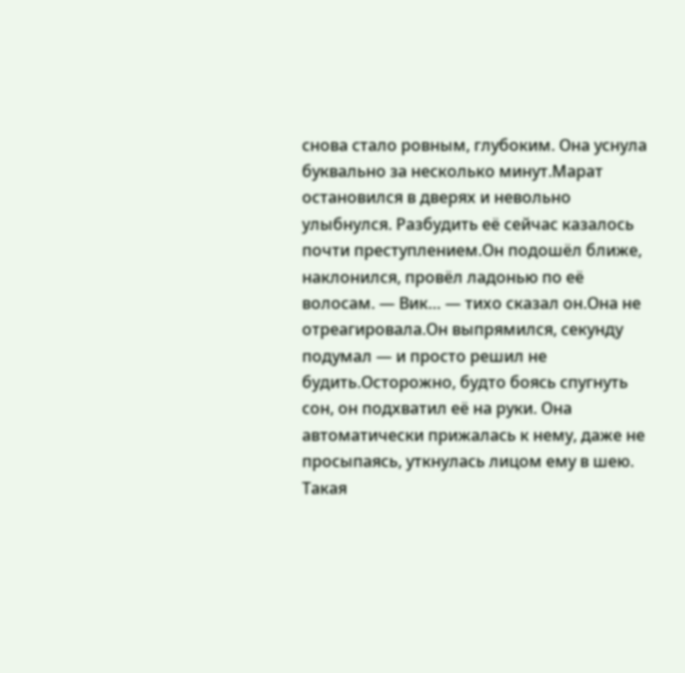снова стало ровным, глубоким. Она уснула буквально за несколько минут.Марат остановился в дверях и невольно улыбнулся. Разбудить её сейчас казалось почти преступлением.Он подошёл ближе, наклонился, провёл ладонью по её волосам. — Вик… — тихо сказал он.Она не отреагировала.Он выпрямился, секунду подумал — и просто решил не будить.Осторожно, будто боясь спугнуть сон, он подхватил её на руки. Она автоматически прижалась к нему, даже не просыпаясь, уткнулась лицом ему в шею. Такая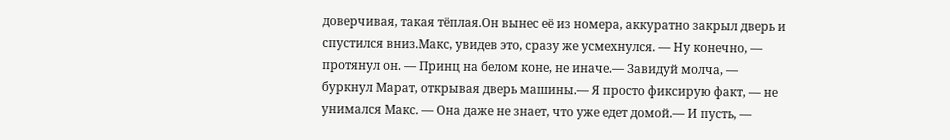доверчивая, такая тёплая.Он вынес её из номера, аккуратно закрыл дверь и спустился вниз.Макс, увидев это, сразу же усмехнулся. — Ну конечно, — протянул он. — Принц на белом коне, не иначе.— Завидуй молча, — буркнул Марат, открывая дверь машины.— Я просто фиксирую факт, — не унимался Макс. — Она даже не знает, что уже едет домой.— И пусть, —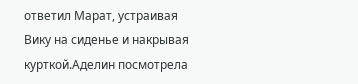ответил Марат, устраивая Вику на сиденье и накрывая курткой.Аделин посмотрела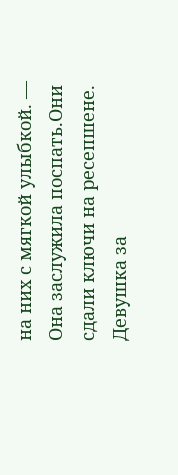на них с мягкой улыбкой. — Она заслужила поспать.Они сдали ключи на ресепшене. Девушка за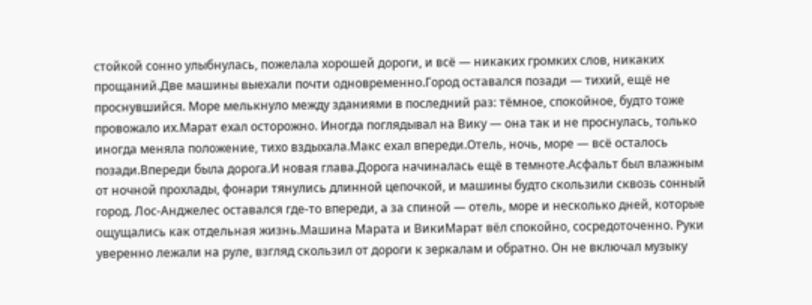стойкой сонно улыбнулась, пожелала хорошей дороги, и всё — никаких громких слов, никаких прощаний.Две машины выехали почти одновременно.Город оставался позади — тихий, ещё не проснувшийся. Море мелькнуло между зданиями в последний раз: тёмное, спокойное, будто тоже провожало их.Марат ехал осторожно. Иногда поглядывал на Вику — она так и не проснулась, только иногда меняла положение, тихо вздыхала.Макс ехал впереди.Отель, ночь, море — всё осталось позади.Впереди была дорога.И новая глава.Дорога начиналась ещё в темноте.Асфальт был влажным от ночной прохлады, фонари тянулись длинной цепочкой, и машины будто скользили сквозь сонный город. Лос-Анджелес оставался где-то впереди, а за спиной — отель, море и несколько дней, которые ощущались как отдельная жизнь.Машина Марата и ВикиМарат вёл спокойно, сосредоточенно. Руки уверенно лежали на руле, взгляд скользил от дороги к зеркалам и обратно. Он не включал музыку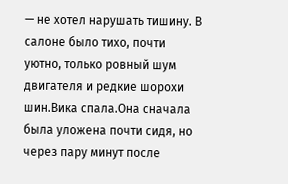— не хотел нарушать тишину. В салоне было тихо, почти уютно, только ровный шум двигателя и редкие шорохи шин.Вика спала.Она сначала была уложена почти сидя, но через пару минут после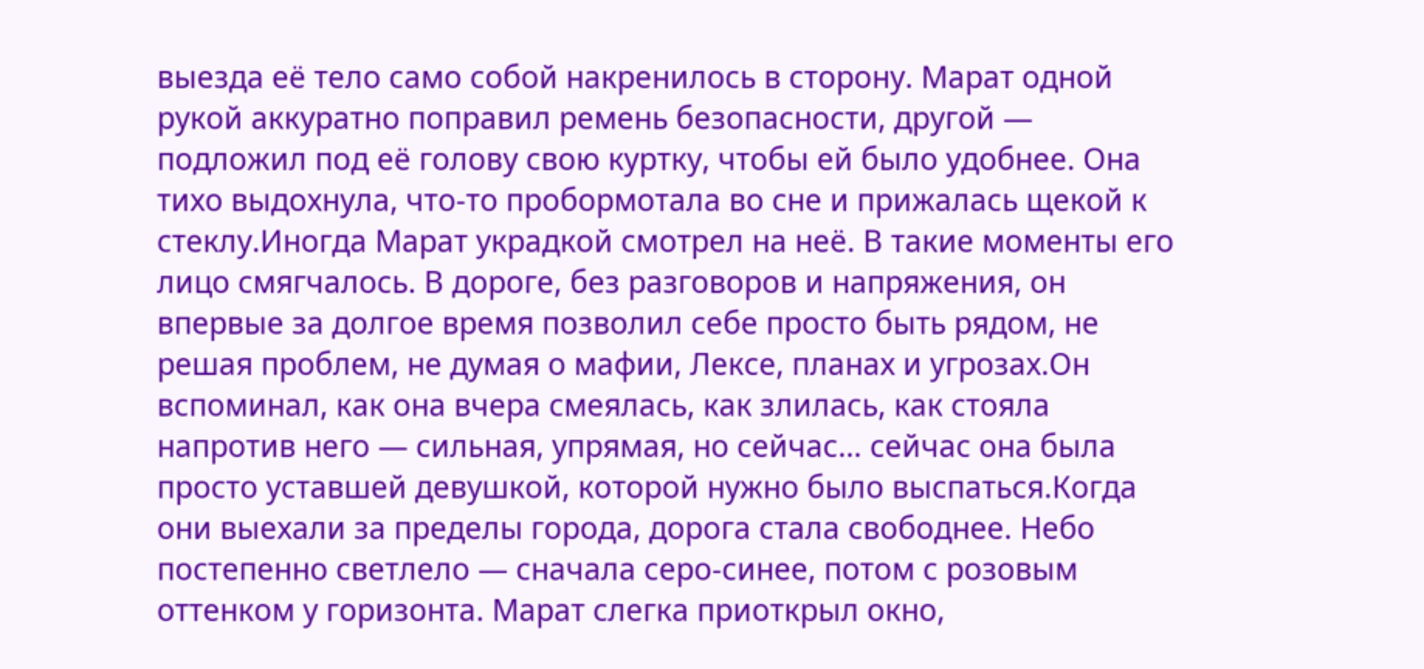выезда её тело само собой накренилось в сторону. Марат одной рукой аккуратно поправил ремень безопасности, другой — подложил под её голову свою куртку, чтобы ей было удобнее. Она тихо выдохнула, что-то пробормотала во сне и прижалась щекой к стеклу.Иногда Марат украдкой смотрел на неё. В такие моменты его лицо смягчалось. В дороге, без разговоров и напряжения, он впервые за долгое время позволил себе просто быть рядом, не решая проблем, не думая о мафии, Лексе, планах и угрозах.Он вспоминал, как она вчера смеялась, как злилась, как стояла напротив него — сильная, упрямая, но сейчас… сейчас она была просто уставшей девушкой, которой нужно было выспаться.Когда они выехали за пределы города, дорога стала свободнее. Небо постепенно светлело — сначала серо-синее, потом с розовым оттенком у горизонта. Марат слегка приоткрыл окно,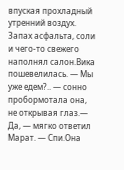впуская прохладный утренний воздух. Запах асфальта, соли и чего-то свежего наполнял салон.Вика пошевелилась. — Мы уже едем?.. — сонно пробормотала она, не открывая глаз.— Да, — мягко ответил Марат. — Спи.Она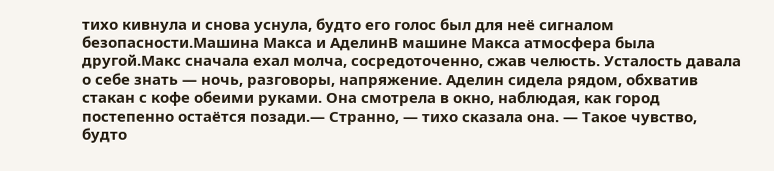тихо кивнула и снова уснула, будто его голос был для неё сигналом безопасности.Машина Макса и АделинВ машине Макса атмосфера была другой.Макс сначала ехал молча, сосредоточенно, сжав челюсть. Усталость давала о себе знать — ночь, разговоры, напряжение. Аделин сидела рядом, обхватив стакан с кофе обеими руками. Она смотрела в окно, наблюдая, как город постепенно остаётся позади.— Странно, — тихо сказала она. — Такое чувство, будто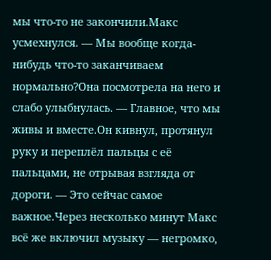мы что-то не закончили.Макс усмехнулся. — Мы вообще когда-нибудь что-то заканчиваем нормально?Она посмотрела на него и слабо улыбнулась. — Главное, что мы живы и вместе.Он кивнул, протянул руку и переплёл пальцы с её пальцами, не отрывая взгляда от дороги. — Это сейчас самое важное.Через несколько минут Макс всё же включил музыку — негромко,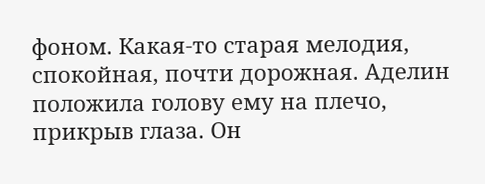фоном. Какая-то старая мелодия, спокойная, почти дорожная. Аделин положила голову ему на плечо, прикрыв глаза. Он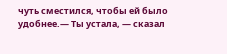чуть сместился, чтобы ей было удобнее.— Ты устала, — сказал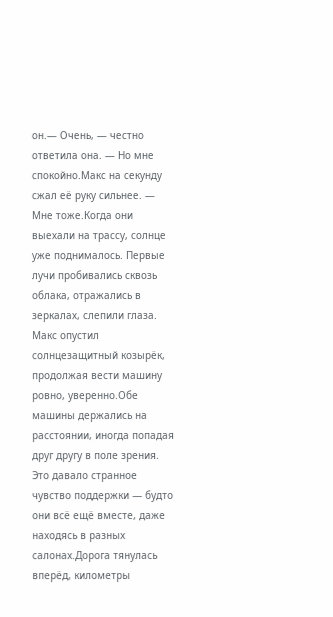он.— Очень, — честно ответила она. — Но мне спокойно.Макс на секунду сжал её руку сильнее. — Мне тоже.Когда они выехали на трассу, солнце уже поднималось. Первые лучи пробивались сквозь облака, отражались в зеркалах, слепили глаза. Макс опустил солнцезащитный козырёк, продолжая вести машину ровно, уверенно.Обе машины держались на расстоянии, иногда попадая друг другу в поле зрения. Это давало странное чувство поддержки — будто они всё ещё вместе, даже находясь в разных салонах.Дорога тянулась вперёд, километры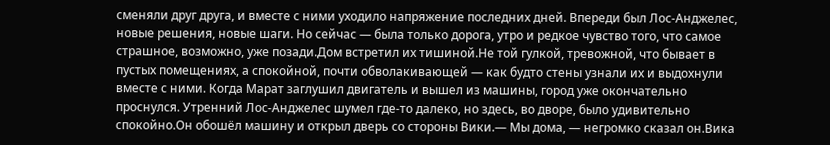сменяли друг друга, и вместе с ними уходило напряжение последних дней. Впереди был Лос-Анджелес, новые решения, новые шаги. Но сейчас — была только дорога, утро и редкое чувство того, что самое страшное, возможно, уже позади.Дом встретил их тишиной.Не той гулкой, тревожной, что бывает в пустых помещениях, а спокойной, почти обволакивающей — как будто стены узнали их и выдохнули вместе с ними. Когда Марат заглушил двигатель и вышел из машины, город уже окончательно проснулся. Утренний Лос-Анджелес шумел где-то далеко, но здесь, во дворе, было удивительно спокойно.Он обошёл машину и открыл дверь со стороны Вики.— Мы дома, — негромко сказал он.Вика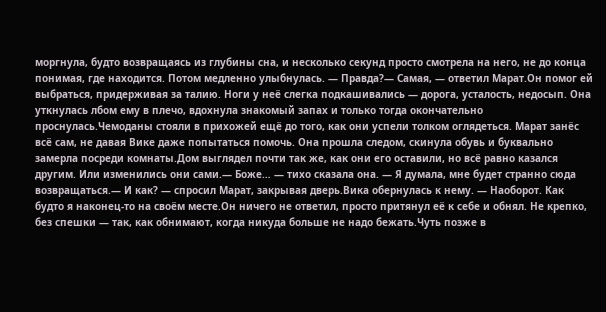моргнула, будто возвращаясь из глубины сна, и несколько секунд просто смотрела на него, не до конца понимая, где находится. Потом медленно улыбнулась. — Правда?— Самая, — ответил Марат.Он помог ей выбраться, придерживая за талию. Ноги у неё слегка подкашивались — дорога, усталость, недосып. Она уткнулась лбом ему в плечо, вдохнула знакомый запах и только тогда окончательно проснулась.Чемоданы стояли в прихожей ещё до того, как они успели толком оглядеться. Марат занёс всё сам, не давая Вике даже попытаться помочь. Она прошла следом, скинула обувь и буквально замерла посреди комнаты.Дом выглядел почти так же, как они его оставили, но всё равно казался другим. Или изменились они сами.— Боже… — тихо сказала она. — Я думала, мне будет странно сюда возвращаться.— И как? — спросил Марат, закрывая дверь.Вика обернулась к нему. — Наоборот. Как будто я наконец-то на своём месте.Он ничего не ответил, просто притянул её к себе и обнял. Не крепко, без спешки — так, как обнимают, когда никуда больше не надо бежать.Чуть позже в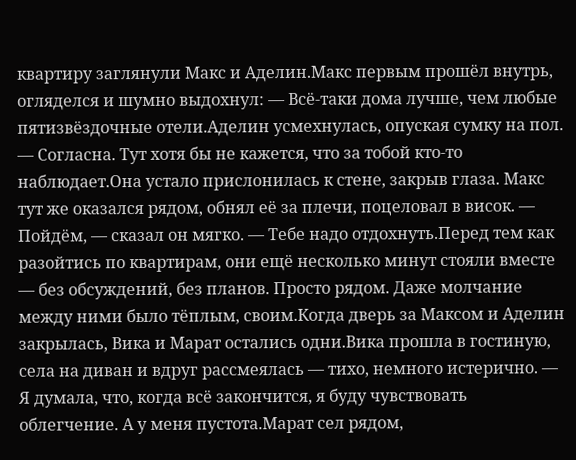квартиру заглянули Макс и Аделин.Макс первым прошёл внутрь, огляделся и шумно выдохнул: — Всё-таки дома лучше, чем любые пятизвёздочные отели.Аделин усмехнулась, опуская сумку на пол. — Согласна. Тут хотя бы не кажется, что за тобой кто-то наблюдает.Она устало прислонилась к стене, закрыв глаза. Макс тут же оказался рядом, обнял её за плечи, поцеловал в висок. — Пойдём, — сказал он мягко. — Тебе надо отдохнуть.Перед тем как разойтись по квартирам, они ещё несколько минут стояли вместе — без обсуждений, без планов. Просто рядом. Даже молчание между ними было тёплым, своим.Когда дверь за Максом и Аделин закрылась, Вика и Марат остались одни.Вика прошла в гостиную, села на диван и вдруг рассмеялась — тихо, немного истерично. — Я думала, что, когда всё закончится, я буду чувствовать облегчение. А у меня пустота.Марат сел рядом,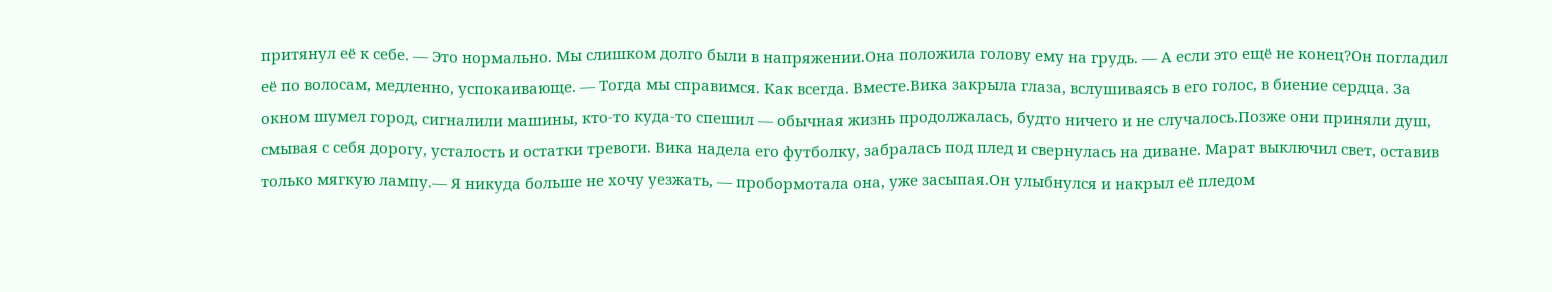притянул её к себе. — Это нормально. Мы слишком долго были в напряжении.Она положила голову ему на грудь. — А если это ещё не конец?Он погладил её по волосам, медленно, успокаивающе. — Тогда мы справимся. Как всегда. Вместе.Вика закрыла глаза, вслушиваясь в его голос, в биение сердца. За окном шумел город, сигналили машины, кто-то куда-то спешил — обычная жизнь продолжалась, будто ничего и не случалось.Позже они приняли душ, смывая с себя дорогу, усталость и остатки тревоги. Вика надела его футболку, забралась под плед и свернулась на диване. Марат выключил свет, оставив только мягкую лампу.— Я никуда больше не хочу уезжать, — пробормотала она, уже засыпая.Он улыбнулся и накрыл её пледом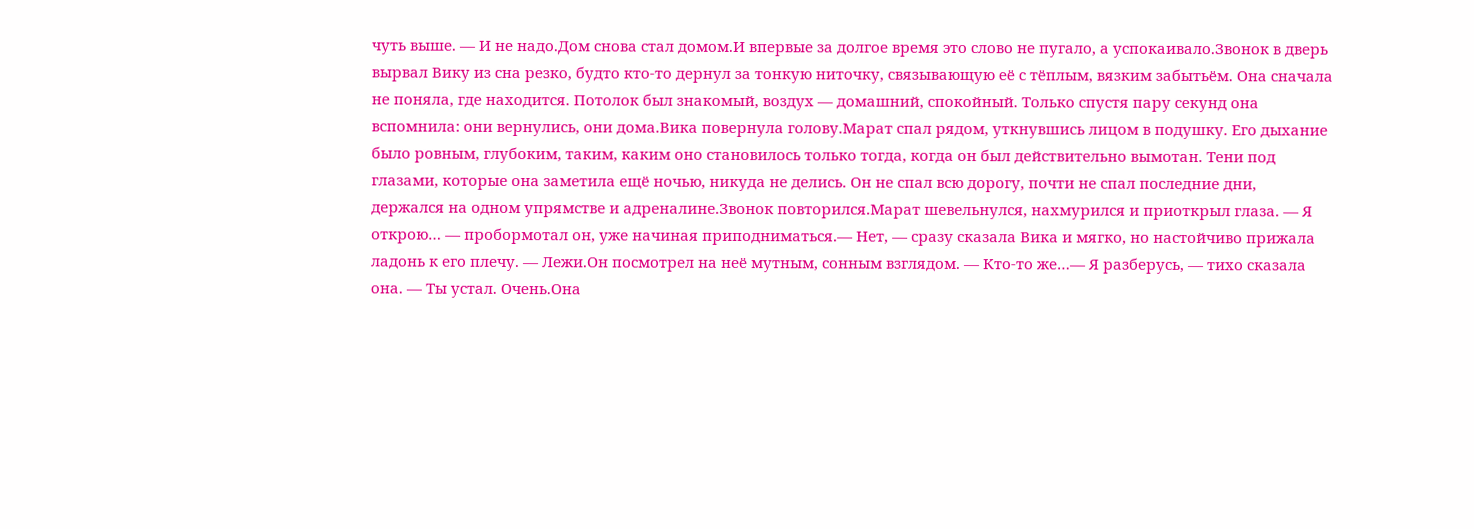чуть выше. — И не надо.Дом снова стал домом.И впервые за долгое время это слово не пугало, а успокаивало.Звонок в дверь вырвал Вику из сна резко, будто кто-то дернул за тонкую ниточку, связывающую её с тёплым, вязким забытьём. Она сначала не поняла, где находится. Потолок был знакомый, воздух — домашний, спокойный. Только спустя пару секунд она вспомнила: они вернулись, они дома.Вика повернула голову.Марат спал рядом, уткнувшись лицом в подушку. Его дыхание было ровным, глубоким, таким, каким оно становилось только тогда, когда он был действительно вымотан. Тени под глазами, которые она заметила ещё ночью, никуда не делись. Он не спал всю дорогу, почти не спал последние дни, держался на одном упрямстве и адреналине.Звонок повторился.Марат шевельнулся, нахмурился и приоткрыл глаза. — Я открою… — пробормотал он, уже начиная приподниматься.— Нет, — сразу сказала Вика и мягко, но настойчиво прижала ладонь к его плечу. — Лежи.Он посмотрел на неё мутным, сонным взглядом. — Кто-то же…— Я разберусь, — тихо сказала она. — Ты устал. Очень.Она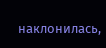наклонилась,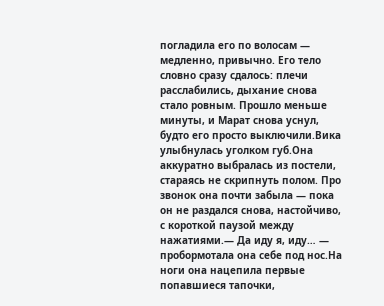погладила его по волосам — медленно, привычно. Его тело словно сразу сдалось: плечи расслабились, дыхание снова стало ровным. Прошло меньше минуты, и Марат снова уснул, будто его просто выключили.Вика улыбнулась уголком губ.Она аккуратно выбралась из постели, стараясь не скрипнуть полом. Про звонок она почти забыла — пока он не раздался снова, настойчиво, с короткой паузой между нажатиями.— Да иду я, иду… — пробормотала она себе под нос.На ноги она нацепила первые попавшиеся тапочки,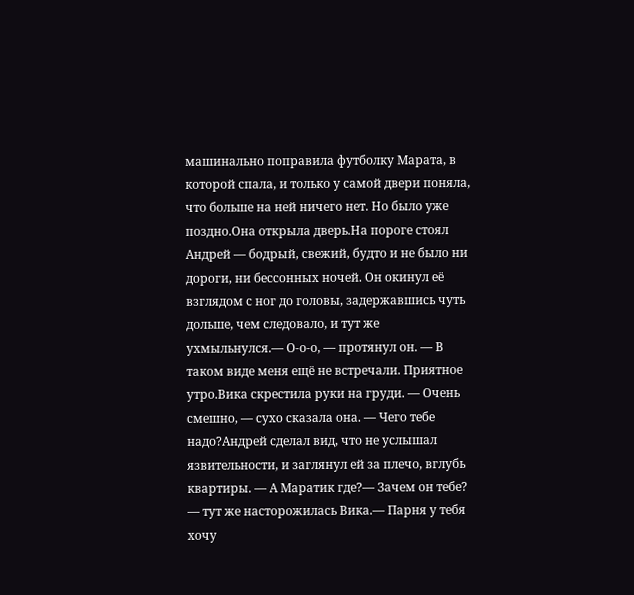машинально поправила футболку Марата, в которой спала, и только у самой двери поняла, что больше на ней ничего нет. Но было уже поздно.Она открыла дверь.На пороге стоял Андрей — бодрый, свежий, будто и не было ни дороги, ни бессонных ночей. Он окинул её взглядом с ног до головы, задержавшись чуть дольше, чем следовало, и тут же ухмыльнулся.— О-о-о, — протянул он. — В таком виде меня ещё не встречали. Приятное утро.Вика скрестила руки на груди. — Очень смешно, — сухо сказала она. — Чего тебе надо?Андрей сделал вид, что не услышал язвительности, и заглянул ей за плечо, вглубь квартиры. — А Маратик где?— Зачем он тебе? — тут же насторожилась Вика.— Парня у тебя хочу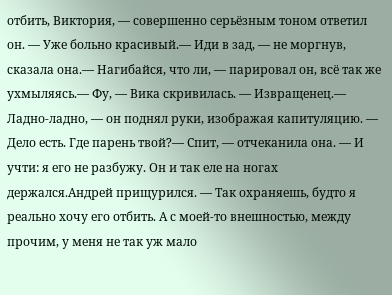отбить, Виктория, — совершенно серьёзным тоном ответил он. — Уже больно красивый.— Иди в зад, — не моргнув, сказала она.— Нагибайся, что ли, — парировал он, всё так же ухмыляясь.— Фу, — Вика скривилась. — Извращенец.— Ладно-ладно, — он поднял руки, изображая капитуляцию. — Дело есть. Где парень твой?— Спит, — отчеканила она. — И учти: я его не разбужу. Он и так еле на ногах держался.Андрей прищурился. — Так охраняешь, будто я реально хочу его отбить. А с моей-то внешностью, между прочим, у меня не так уж мало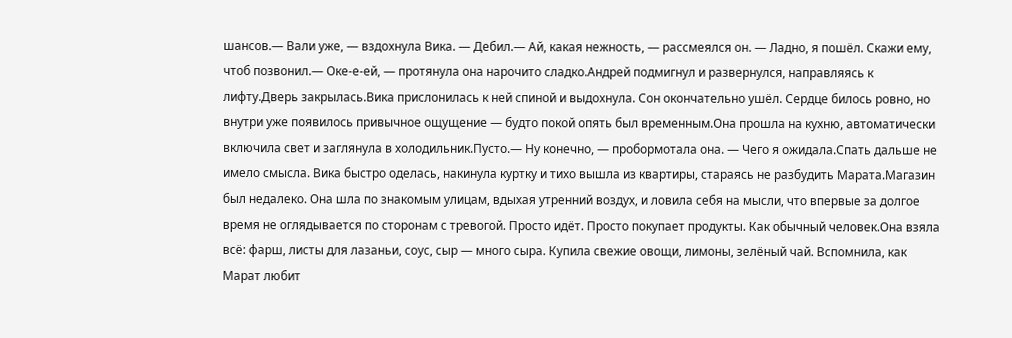шансов.— Вали уже, — вздохнула Вика. — Дебил.— Ай, какая нежность, — рассмеялся он. — Ладно, я пошёл. Скажи ему, чтоб позвонил.— Оке-е-ей, — протянула она нарочито сладко.Андрей подмигнул и развернулся, направляясь к лифту.Дверь закрылась.Вика прислонилась к ней спиной и выдохнула. Сон окончательно ушёл. Сердце билось ровно, но внутри уже появилось привычное ощущение — будто покой опять был временным.Она прошла на кухню, автоматически включила свет и заглянула в холодильник.Пусто.— Ну конечно, — пробормотала она. — Чего я ожидала.Спать дальше не имело смысла. Вика быстро оделась, накинула куртку и тихо вышла из квартиры, стараясь не разбудить Марата.Магазин был недалеко. Она шла по знакомым улицам, вдыхая утренний воздух, и ловила себя на мысли, что впервые за долгое время не оглядывается по сторонам с тревогой. Просто идёт. Просто покупает продукты. Как обычный человек.Она взяла всё: фарш, листы для лазаньи, соус, сыр — много сыра. Купила свежие овощи, лимоны, зелёный чай. Вспомнила, как Марат любит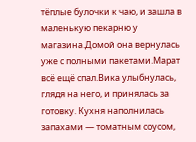тёплые булочки к чаю, и зашла в маленькую пекарню у магазина.Домой она вернулась уже с полными пакетами.Марат всё ещё спал.Вика улыбнулась, глядя на него, и принялась за готовку. Кухня наполнилась запахами — томатным соусом,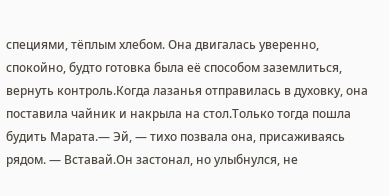специями, тёплым хлебом. Она двигалась уверенно, спокойно, будто готовка была её способом заземлиться, вернуть контроль.Когда лазанья отправилась в духовку, она поставила чайник и накрыла на стол.Только тогда пошла будить Марата.— Эй, — тихо позвала она, присаживаясь рядом. — Вставай.Он застонал, но улыбнулся, не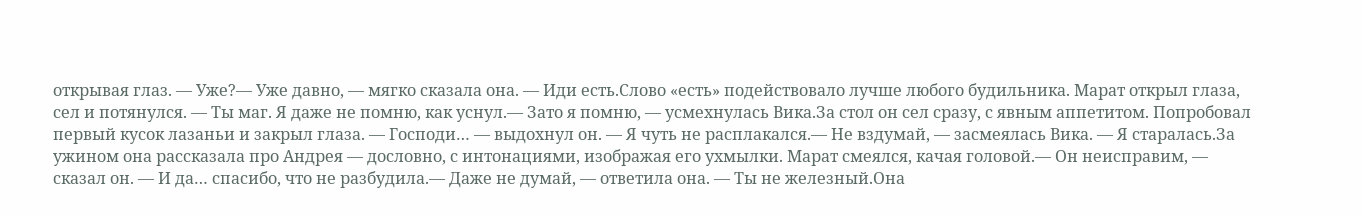открывая глаз. — Уже?— Уже давно, — мягко сказала она. — Иди есть.Слово «есть» подействовало лучше любого будильника. Марат открыл глаза, сел и потянулся. — Ты маг. Я даже не помню, как уснул.— Зато я помню, — усмехнулась Вика.За стол он сел сразу, с явным аппетитом. Попробовал первый кусок лазаньи и закрыл глаза. — Господи… — выдохнул он. — Я чуть не расплакался.— Не вздумай, — засмеялась Вика. — Я старалась.За ужином она рассказала про Андрея — дословно, с интонациями, изображая его ухмылки. Марат смеялся, качая головой.— Он неисправим, — сказал он. — И да… спасибо, что не разбудила.— Даже не думай, — ответила она. — Ты не железный.Она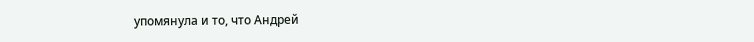упомянула и то, что Андрей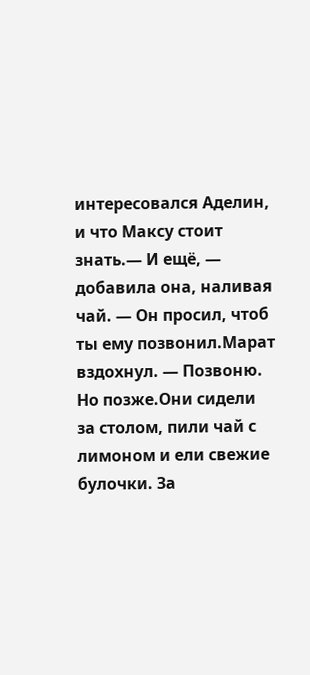интересовался Аделин, и что Максу стоит знать.— И ещё, — добавила она, наливая чай. — Он просил, чтоб ты ему позвонил.Марат вздохнул. — Позвоню. Но позже.Они сидели за столом, пили чай с лимоном и ели свежие булочки. За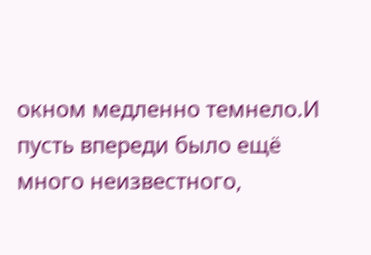окном медленно темнело.И пусть впереди было ещё много неизвестного,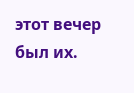этот вечер был их.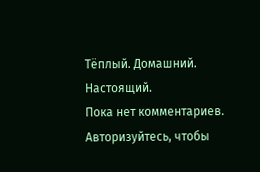Тёплый. Домашний. Настоящий.
Пока нет комментариев. Авторизуйтесь, чтобы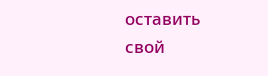оставить свой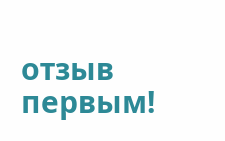отзыв первым!